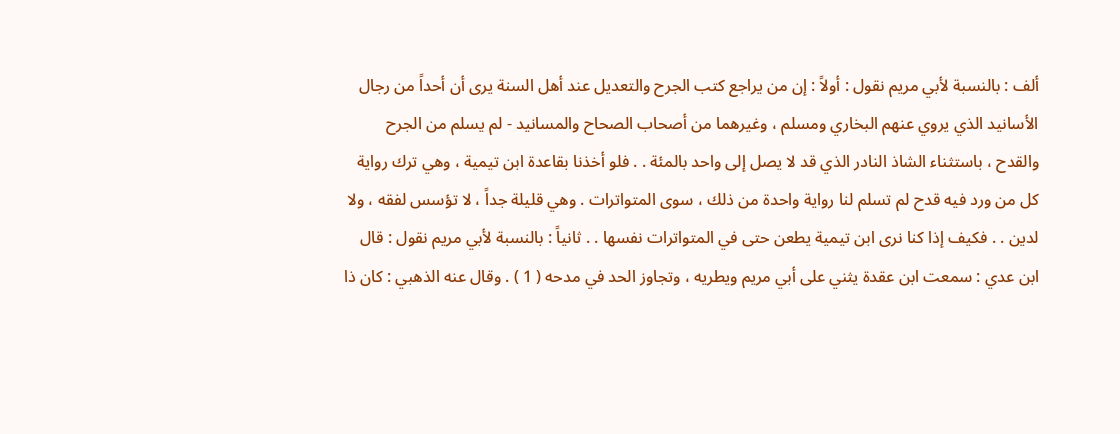ألف : بالنسبة لأبي مريم نقول : أولاً : إن من يراجع كتب الجرح والتعديل عند أهل السنة يرى أن أحداً من رجال الأسانيد الذي يروي عنهم البخاري ومسلم ، وغيرهما من أصحاب الصحاح والمسانيد - لم يسلم من الجرح والقدح ، باستثناء الشاذ النادر الذي قد لا يصل إلى واحد بالمئة . . فلو أخذنا بقاعدة ابن تيمية ، وهي ترك رواية كل من ورد فيه قدح لم تسلم لنا رواية واحدة من ذلك ، سوى المتواترات . وهي قليلة جداً ، لا تؤسس لفقه ، ولا لدين . . فكيف إذا كنا نرى ابن تيمية يطعن حتى في المتواترات نفسها . . ثانياً : بالنسبة لأبي مريم نقول : قال ابن عدي : سمعت ابن عقدة يثني على أبي مريم ويطريه ، وتجاوز الحد في مدحه ( 1 ) . وقال عنه الذهبي : كان ذا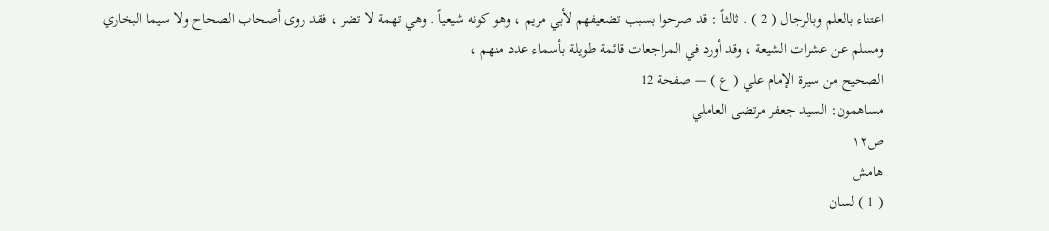اعتناء بالعلم وبالرجال ( 2 ) . ثالثاً : قد صرحوا بسبب تضعيفهم لأبي مريم ، وهو كونه شيعياً . وهي تهمة لا تضر ، فقد روى أصحاب الصحاح ولا سيما البخاري ومسلم عن عشرات الشيعة ، وقد أورد في المراجعات قائمة طويلة بأسماء عدد منهم ،
الصحيح من سيرة الإمام علي ( ع ) — صفحة 12
مساهمون: السيد جعفر مرتضى العاملي
ص١٢
هامش
( 1 ) لسان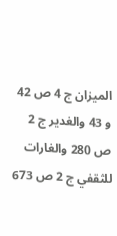الميزان ج 4 ص 42 و 43 والغدير ج 2 ص 280 والغارات للثقفي ج 2 ص 673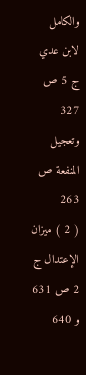والكامل لابن عدي ج 5 ص 327 وتعجيل المنفعة ص 263
( 2 ) ميزان الإعتدال ج 2 ص 631 و 640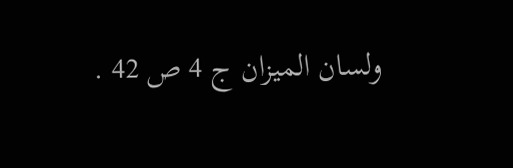ولسان الميزان ج 4 ص 42 .